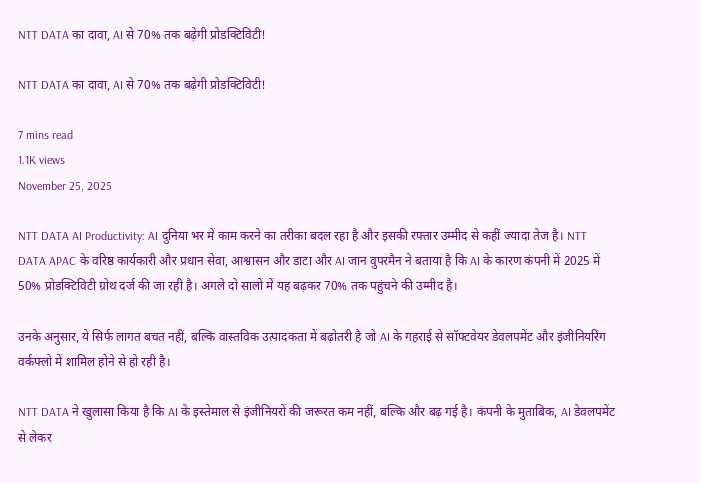NTT DATA का दावा, AI से 70% तक बढ़ेगी प्रोडक्टिविटी!

NTT DATA का दावा, AI से 70% तक बढ़ेगी प्रोडक्टिविटी!

7 mins read
1.1K views
November 25, 2025

NTT DATA AI Productivity: AI दुनिया भर में काम करने का तरीका बदल रहा है और इसकी रफ्तार उम्मीद से कहीं ज्यादा तेज है। NTT DATA APAC के वरिष्ठ कार्यकारी और प्रधान सेवा, आश्वासन और डाटा और AI जान वुपरमैन ने बताया है कि AI के कारण कंपनी में 2025 में 50% प्रोडक्टिविटी ग्रोथ दर्ज की जा रही है। अगले दो सालों में यह बढ़कर 70% तक पहुंचने की उम्मीद है।

उनके अनुसार, ये सिर्फ लागत बचत नहीं, बल्कि वास्तविक उत्पादकता में बढ़ोतरी है जो AI के गहराई से सॉफ्टवेयर डेवलपमेंट और इंजीनियरिंग वर्कफ्लो में शामिल होने से हो रही है।

NTT DATA ने खुलासा किया है कि AI के इस्तेमाल से इंजीनियरों की जरूरत कम नहीं, बल्कि और बढ़ गई है। कंपनी के मुताबिक, AI डेवलपमेंट से लेकर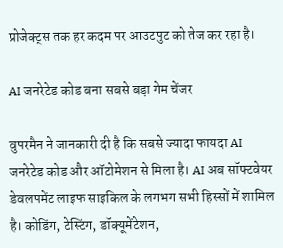प्रोजेक्ट्स तक हर कदम पर आउटपुट को तेज कर रहा है।

AI जनरेटेड कोड बना सबसे बड़ा गेम चेंजर

वुपरमैन ने जानकारी दी है कि सबसे ज्यादा फायदा AI जनरेटेड कोड और ऑटोमेशन से मिला है। AI अब सॉफ्टवेयर डेवलपमेंट लाइफ साइकिल के लगभग सभी हिस्सों में शामिल है। कोडिंग, टेस्टिंग, डॉक्यूमेंटेशन,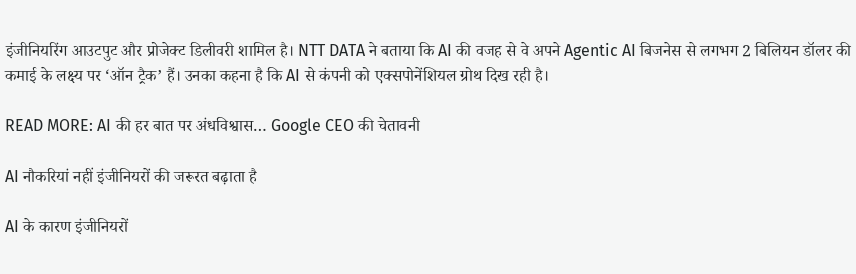इंजीनियरिंग आउटपुट और प्रोजेक्ट डिलीवरी शामिल है। NTT DATA ने बताया कि AI की वजह से वे अपने Agentic AI बिजनेस से लगभग 2 बिलियन डॉलर की कमाई के लक्ष्य पर ‘ऑन ट्रैक’ हैं। उनका कहना है कि AI से कंपनी को एक्सपोनेंशियल ग्रोथ दिख रही है।

READ MORE: AI की हर बात पर अंधविश्वास… Google CEO की चेतावनी

AI नौकरियां नहीं इंजीनियरों की जरूरत बढ़ाता है

AI के कारण इंजीनियरों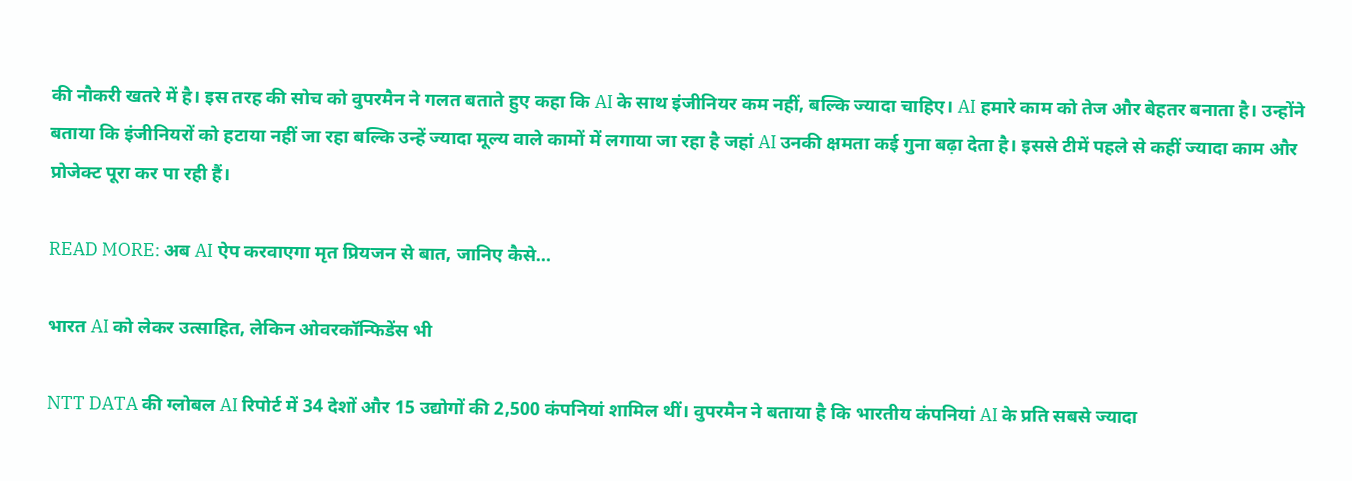की नौकरी खतरे में है। इस तरह की सोच को वुपरमैन ने गलत बताते हुए कहा कि AI के साथ इंजीनियर कम नहीं, बल्कि ज्यादा चाहिए। AI हमारे काम को तेज और बेहतर बनाता है। उन्होंने बताया कि इंजीनियरों को हटाया नहीं जा रहा बल्कि उन्हें ज्यादा मूल्य वाले कामों में लगाया जा रहा है जहां AI उनकी क्षमता कई गुना बढ़ा देता है। इससे टीमें पहले से कहीं ज्यादा काम और प्रोजेक्ट पूरा कर पा रही हैं।

READ MORE: अब AI ऐप करवाएगा मृत प्रियजन से बात, जानिए कैसे…

भारत AI को लेकर उत्साहित, लेकिन ओवरकॉन्फिडेंस भी

NTT DATA की ग्लोबल AI रिपोर्ट में 34 देशों और 15 उद्योगों की 2,500 कंपनियां शामिल थीं। वुपरमैन ने बताया है कि भारतीय कंपनियां AI के प्रति सबसे ज्यादा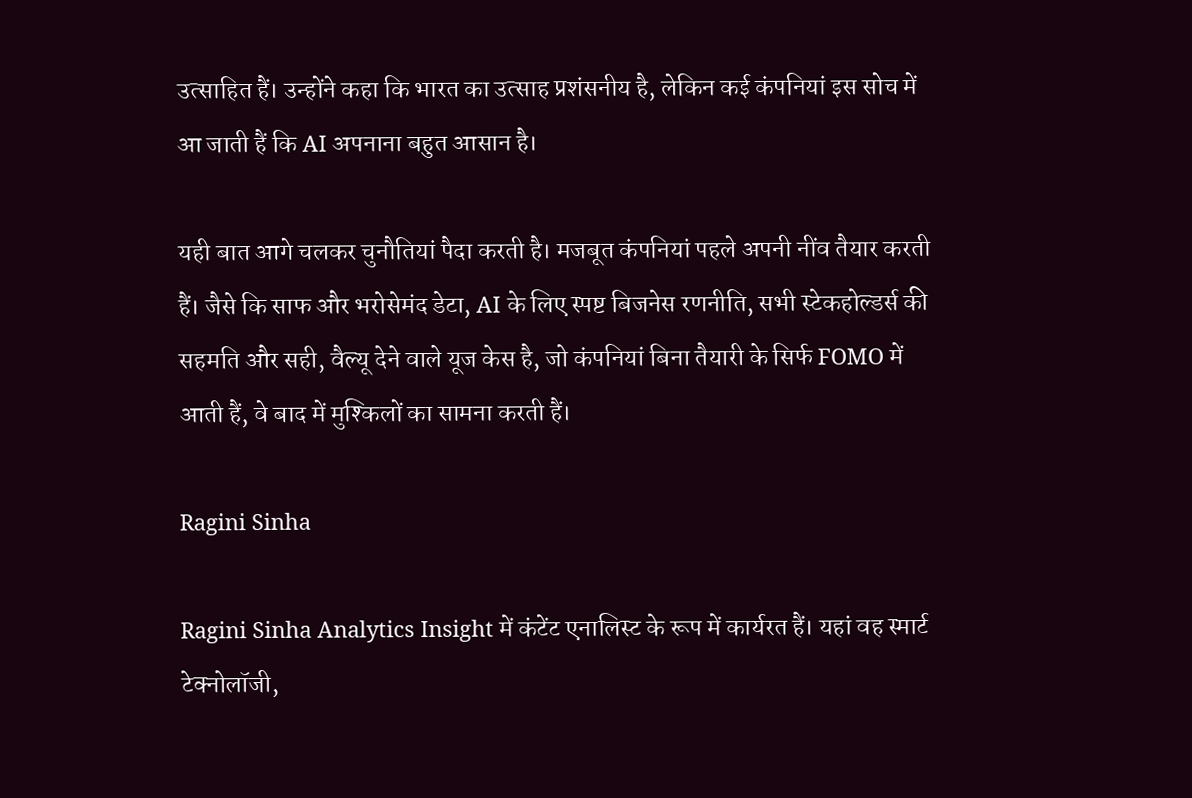उत्साहित हैं। उन्होंने कहा कि भारत का उत्साह प्रशंसनीय है, लेकिन कई कंपनियां इस सोच में आ जाती हैं कि AI अपनाना बहुत आसान है।

यही बात आगे चलकर चुनौतियां पैदा करती है। मजबूत कंपनियां पहले अपनी नींव तैयार करती हैं। जैसे कि साफ और भरोसेमंद डेटा, AI के लिए स्पष्ट बिजनेस रणनीति, सभी स्टेकहोल्डर्स की सहमति और सही, वैल्यू देने वाले यूज केस है, जो कंपनियां बिना तैयारी के सिर्फ FOMO में आती हैं, वे बाद में मुश्किलों का सामना करती हैं।

Ragini Sinha

Ragini Sinha Analytics Insight में कंटेंट एनालिस्ट के रूप में कार्यरत हैं। यहां वह स्मार्ट टेक्नोलॉजी,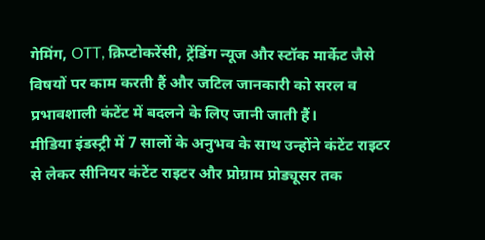गेमिंग, OTT, क्रिप्टोकरेंसी, ट्रेंडिंग न्यूज और स्टॉक मार्केट जैसे विषयों पर काम करती हैं और जटिल जानकारी को सरल व प्रभावशाली कंटेंट में बदलने के लिए जानी जाती हैं।
मीडिया इंडस्ट्री में 7 सालों के अनुभव के साथ उन्होंने कंटेंट राइटर से लेकर सीनियर कंटेंट राइटर और प्रोग्राम प्रोड्यूसर तक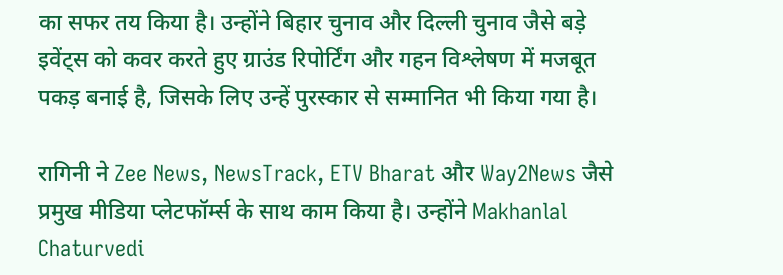का सफर तय किया है। उन्होंने बिहार चुनाव और दिल्ली चुनाव जैसे बड़े इवेंट्स को कवर करते हुए ग्राउंड रिपोर्टिंग और गहन विश्लेषण में मजबूत पकड़ बनाई है, जिसके लिए उन्हें पुरस्कार से सम्मानित भी किया गया है।

रागिनी ने Zee News, NewsTrack, ETV Bharat और Way2News जैसे प्रमुख मीडिया प्लेटफॉर्म्स के साथ काम किया है। उन्होंने Makhanlal Chaturvedi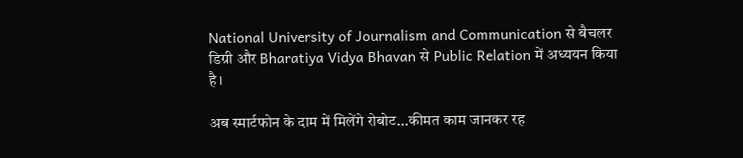National University of Journalism and Communication से बैचलर डिग्री और Bharatiya Vidya Bhavan से Public Relation में अध्ययन किया है।

अब स्मार्टफोन के दाम में मिलेंगे रोबोट...कीमत काम जानकर रह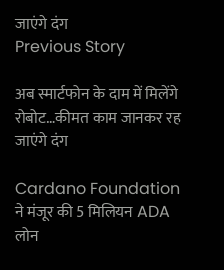जाएंगे दंग
Previous Story

अब स्मार्टफोन के दाम में मिलेंगे रोबोट…कीमत काम जानकर रह जाएंगे दंग

Cardano Foundation ने मंजूर की 5 मिलियन ADA लोन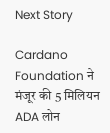Next Story

Cardano Foundation ने मंजूर की 5 मिलियन ADA लोन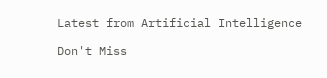Latest from Artificial Intelligence

Don't Miss